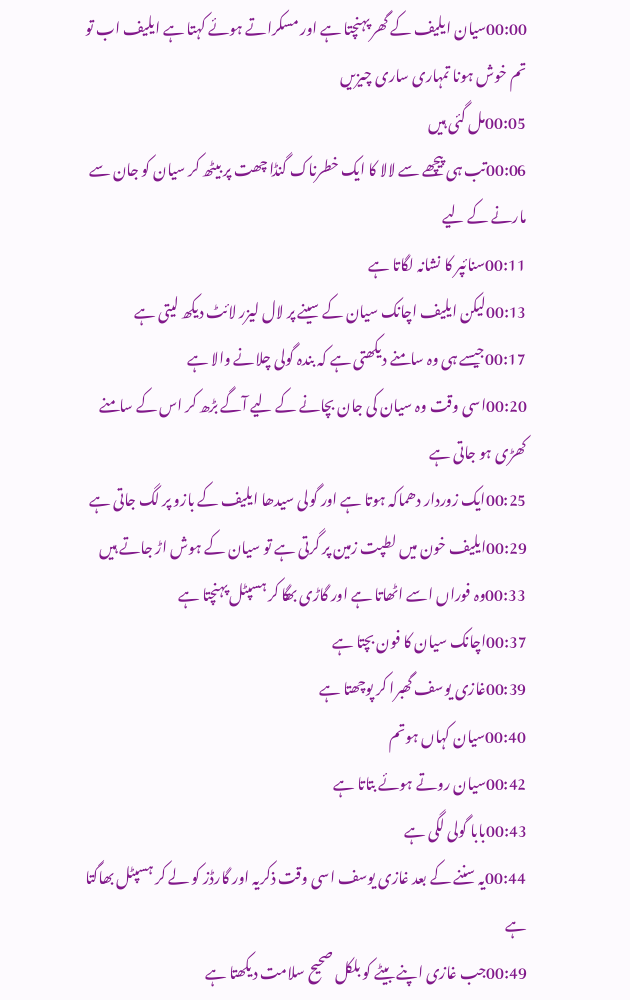00:00سیان ایلیف کے گھر پہنچتا ہے اور مسکراتے ہوئے کہتا ہے ایلیف اب تو تم خوش ہونا تمہاری ساری چیزیں
00:05مل گئی ہیں
00:06تب ہی پیچھے سے لالا کا ایک خطرناک گنڈا چھت پر بیٹھ کر سیان کو جان سے مارنے کے لیے
00:11سنائپر کا نشانہ لگاتا ہے
00:13لیکن ایلیف اچانک سیان کے سینے پر لال لیزر لائٹ دیکھ لیتی ہے
00:17جیسے ہی وہ سامنے دیکھتی ہے کہ بندہ گولی چلانے والا ہے
00:20اسی وقت وہ سیان کی جان بچانے کے لیے آگے بڑھ کر اس کے سامنے کھڑی ہو جاتی ہے
00:25ایک زوردار دھماکہ ہوتا ہے اور گولی سیدھا ایلیف کے بازو پر لگ جاتی ہے
00:29ایلیف خون میں لطپت زمین پر گرتی ہے تو سیان کے ہوش اڑ جاتے ہیں
00:33وہ فوراں اسے اٹھاتا ہے اور گاڑی بھگا کر ہسپٹل پہنچتا ہے
00:37اچانک سیان کا فون بچتا ہے
00:39غازی یوسف گھبرا کر پوچھتا ہے
00:40سیان کہاں ہوتم
00:42سیان روتے ہوئے بتاتا ہے
00:43بابا گولی لگی ہے
00:44یہ سننے کے بعد غازی یوسف اسی وقت ذکریہ اور گارڈز کو لے کر ہسپٹل بھاگتا ہے
00:49جب غازی اپنے بیٹے کو بلکل صحیح سلامت دیکھتا ہے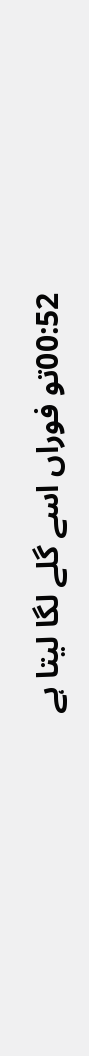00:52تو فوراں اسے گلے لگا لیتا ہے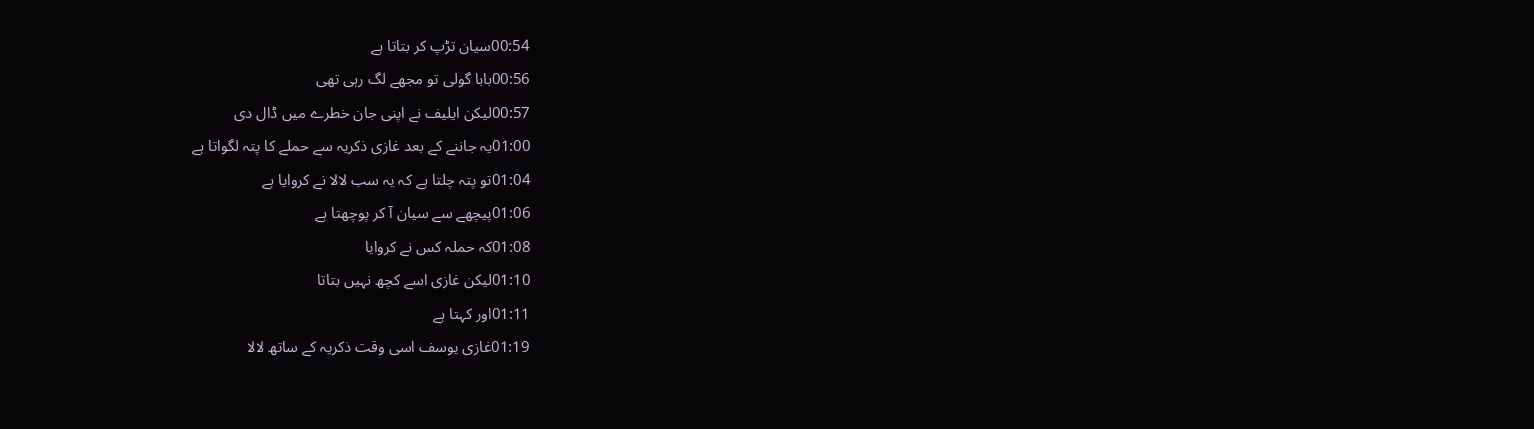00:54سیان تڑپ کر بتاتا ہے
00:56بابا گولی تو مجھے لگ رہی تھی
00:57لیکن ایلیف نے اپنی جان خطرے میں ڈال دی
01:00یہ جاننے کے بعد غازی ذکریہ سے حملے کا پتہ لگواتا ہے
01:04تو پتہ چلتا ہے کہ یہ سب لالا نے کروایا ہے
01:06پیچھے سے سیان آ کر پوچھتا ہے
01:08کہ حملہ کس نے کروایا
01:10لیکن غازی اسے کچھ نہیں بتاتا
01:11اور کہتا ہے
01:19غازی یوسف اسی وقت ذکریہ کے ساتھ لالا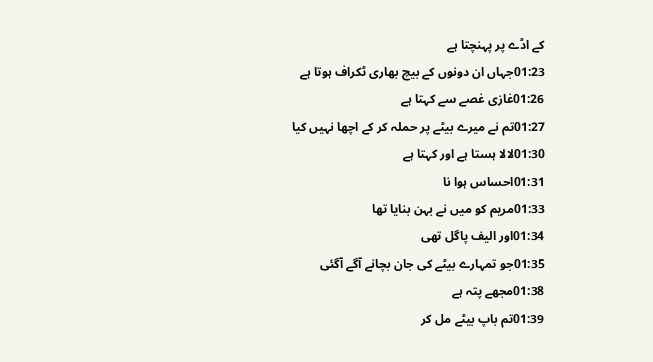کے اڈے پر پہنچتا ہے
01:23جہاں ان دونوں کے بیچ بھاری ٹکراف ہوتا ہے
01:26غازی غصے سے کہتا ہے
01:27تم نے میرے بیٹے پر حملہ کر کے اچھا نہیں کیا
01:30لالا ہستا ہے اور کہتا ہے
01:31احساس ہوا نا
01:33مریم کو میں نے بہن بنایا تھا
01:34اور الیف پاگل تھی
01:35جو تمہارے بیٹے کی جان بچانے آگے آگئی
01:38مجھے پتہ ہے
01:39تم باپ بیٹے مل کر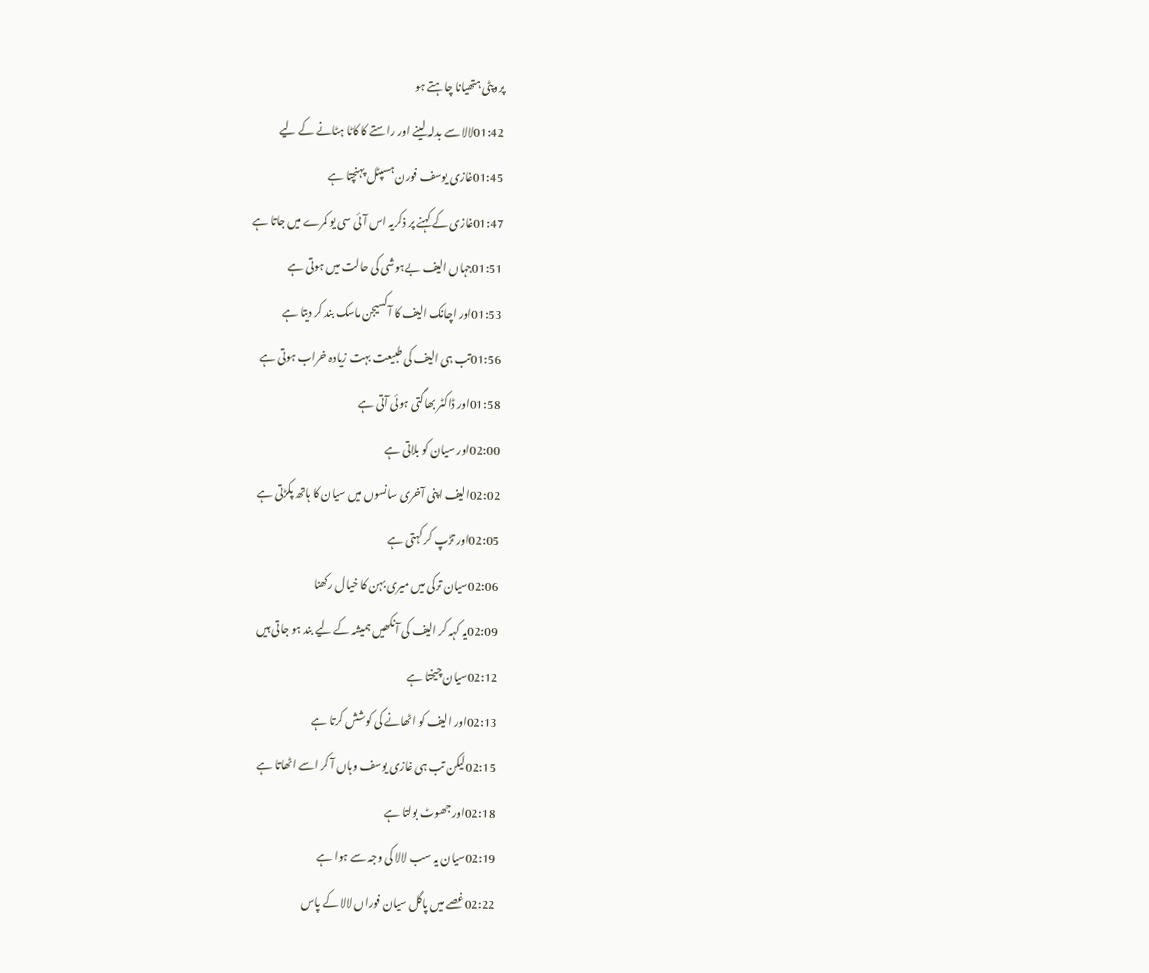پروپٹی ہتھیانا چاہتے ہو
01:42لالا سے بدلہ لینے اور راستے کا کاٹا ہٹانے کے لیے
01:45غازی یوسف فورن ہسپٹل پہنچتا ہے
01:47غازی کے کہنے پر ذکریہ اس آئی سی یو کمرے میں جاتا ہے
01:51جہاں الیف بےہوشی کی حالت میں ہوتی ہے
01:53اور اچانک الیف کا آکسیجن ماسک بند کر دیتا ہے
01:56تب ہی الیف کی طبیعت بہت زیادہ خراب ہوتی ہے
01:58اور ڈاکٹر بھاگتی ہوئی آتی ہے
02:00اور سیان کو بلاتی ہے
02:02الیف اپنی آخری سانسوں میں سیان کا ہاتھ پکڑتی ہے
02:05اور تڑپ کر کہتی ہے
02:06سیان ترکی میں میری بہن کا خیال رکھنا
02:09یہ کہہ کر الیف کی آنکھیں ہمیشہ کے لیے بند ہو جاتی ہیں
02:12سیان چیختا ہے
02:13اور الیف کو اٹھانے کی کوشش کرتا ہے
02:15لیکن تب ہی غازی یوسف وہاں آ کر اسے اٹھاتا ہے
02:18اور جھوٹ بولتا ہے
02:19سیان یہ سب لالا کی وجہ سے ہوا ہے
02:22غصے میں پاگل سیان فوراں لالا کے پاس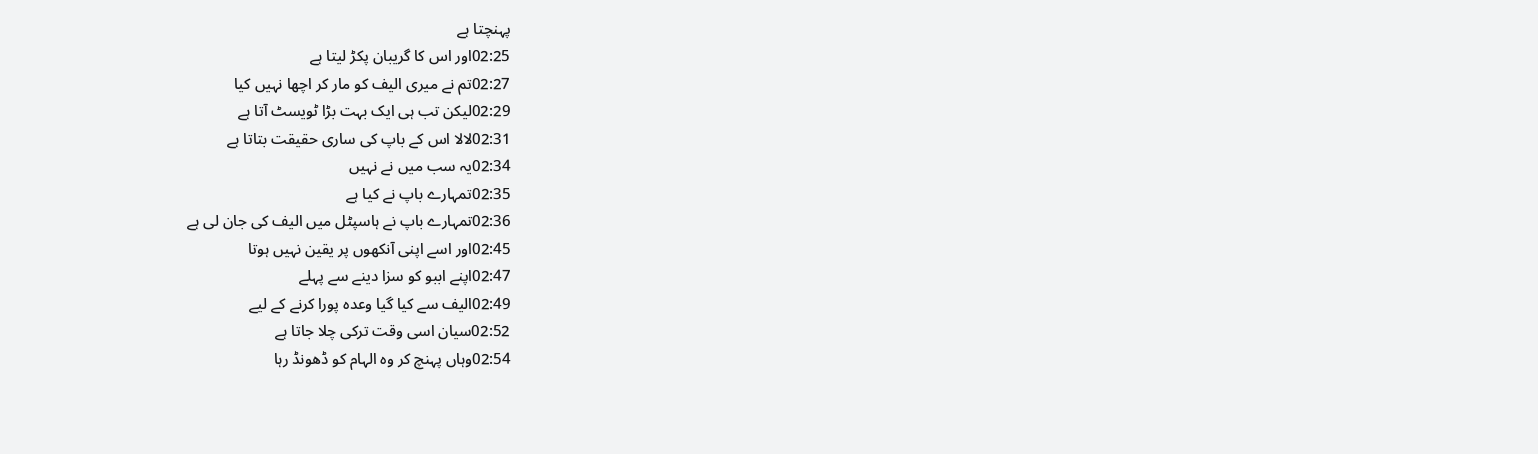پہنچتا ہے
02:25اور اس کا گریبان پکڑ لیتا ہے
02:27تم نے میری الیف کو مار کر اچھا نہیں کیا
02:29لیکن تب ہی ایک بہت بڑا ٹویسٹ آتا ہے
02:31لالا اس کے باپ کی ساری حقیقت بتاتا ہے
02:34یہ سب میں نے نہیں
02:35تمہارے باپ نے کیا ہے
02:36تمہارے باپ نے ہاسپٹل میں الیف کی جان لی ہے
02:45اور اسے اپنی آنکھوں پر یقین نہیں ہوتا
02:47اپنے اببو کو سزا دینے سے پہلے
02:49الیف سے کیا گیا وعدہ پورا کرنے کے لیے
02:52سیان اسی وقت ترکی چلا جاتا ہے
02:54وہاں پہنچ کر وہ الہام کو ڈھونڈ رہا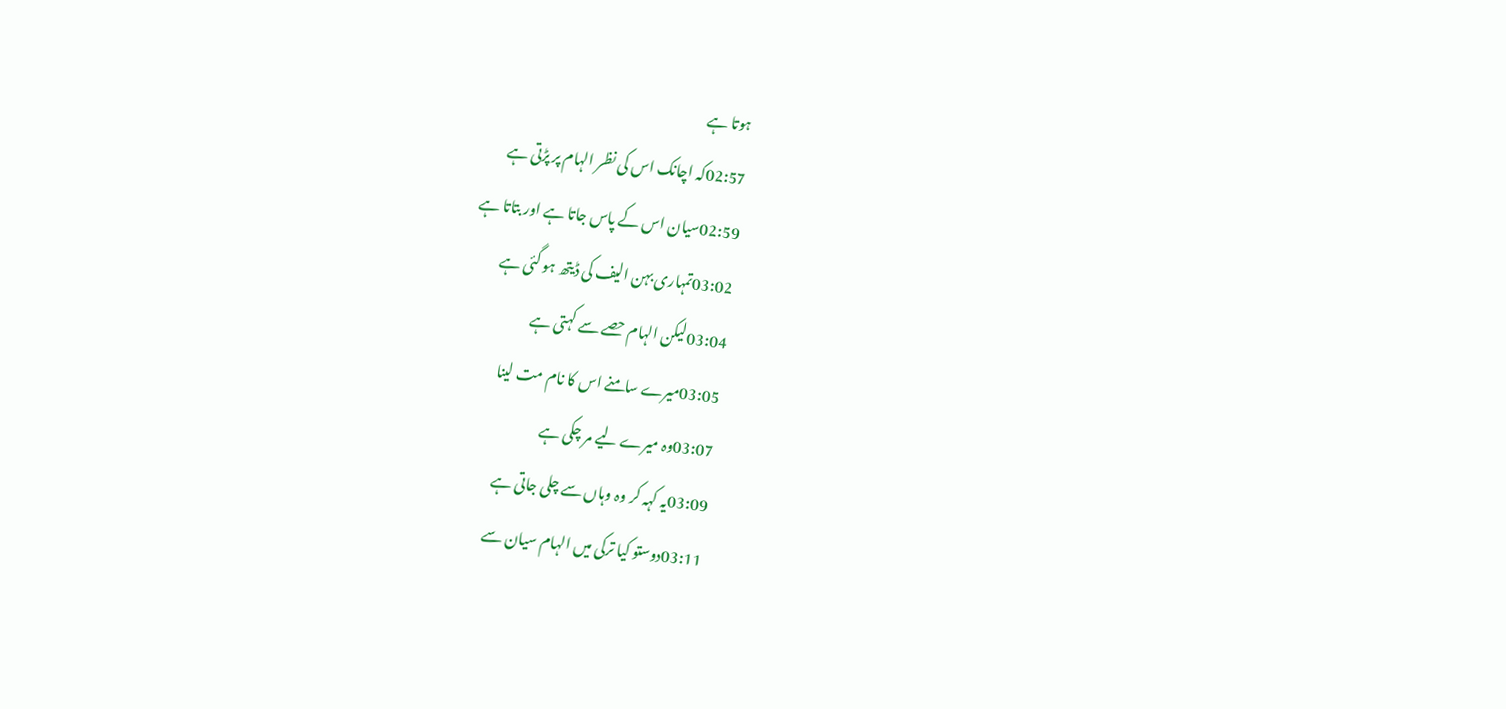ہوتا ہے
02:57کہ اچانک اس کی نظر الہام پر پڑتی ہے
02:59سیان اس کے پاس جاتا ہے اور بتاتا ہے
03:02تمہاری بہن الیف کی ڈیتھ ہو گئی ہے
03:04لیکن الہام حصے سے کہتی ہے
03:05میرے سامنے اس کا نام مت لینا
03:07وہ میرے لیے مر چکی ہے
03:09یہ کہہ کر وہ وہاں سے چلی جاتی ہے
03:11دوستو کیا ترکی میں الہام سیان سے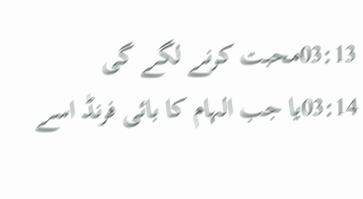03:13محبت کرنے لگے گی
03:14یا جب الہام کا بائی فرنڈ اسے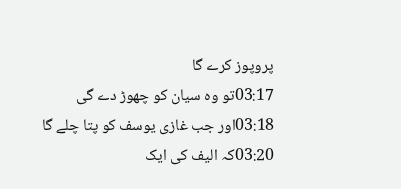پروپوز کرے گا
03:17تو وہ سیان کو چھوڑ دے گی
03:18اور جب غازی یوسف کو پتا چلے گا
03:20کہ الیف کی ایک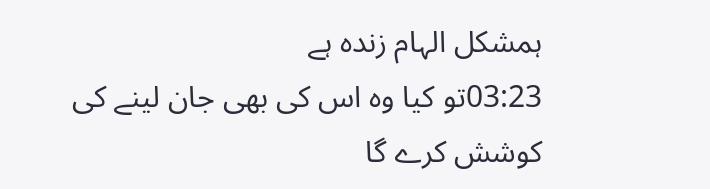ہمشکل الہام زندہ ہے
03:23تو کیا وہ اس کی بھی جان لینے کی کوشش کرے گا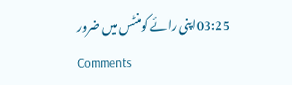03:25اپنی رائے کومنٹس میں ضرور
Comments